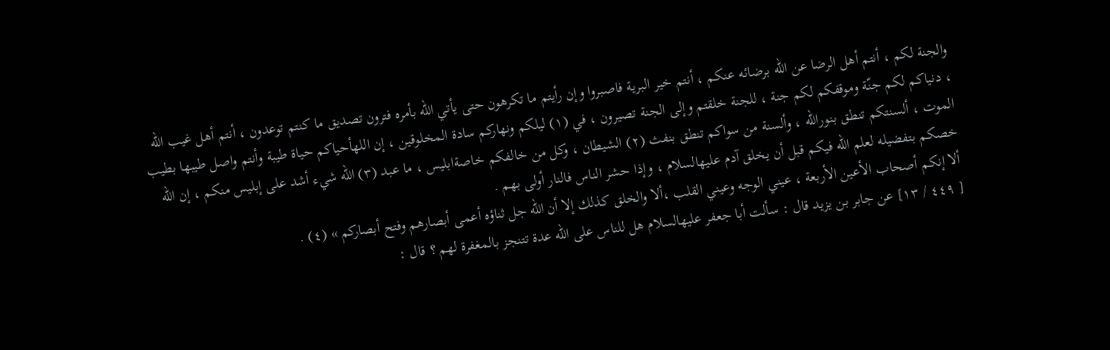والجنة لكم ، أنتم أهل الرضا عن الله برضائه عنكم ، أنتم خير البرية فاصبروا وإن رأيتم ما تكرهون حتى يأتي الله بأمره فترون تصديق ما كنتم توعدون ، أنتم أهل غيب الله ، دنياكم لكم جنّة وموقفكم لكم جنة ، للجنة خلقتم وإلى الجنة تصيرون ، في (١) ليلكم ونهاركم سادة المخلوقين ، إن اللهأحياكم حياة طيبة وأنتم واصل طيبها بطيب الموت ، ألسنتكم تنطق بنورالله ، وألسنة من سواكم تنطق بنفث (٢) الشيطان ، وكل من خالفكم خاصةابليس ، ما عبد (٣) الله شيء أشد على إبليس منكم ، إن الله خصكم بتفضيله لعلم الله فيكم قبل أن يخلق آدم عليهالسلام ، وإذا حشر الناس فالنار أولى بهم .
ألا إنكم أصحاب الأعين الأربعة ، عيني الوجه وعيني القلب ،ألا والخلق كذلك إلا أن الله جل ثناؤه أعمى أبصارهم وفتح أبصاركم » (٤) .
[ ٤٤٩ / ١٣] عن جابر بن يزيد قال : سألت أبا جعفر عليهالسلام هل للناس على الله عدة تتنجز بالمغفرة لهم ؟ قال :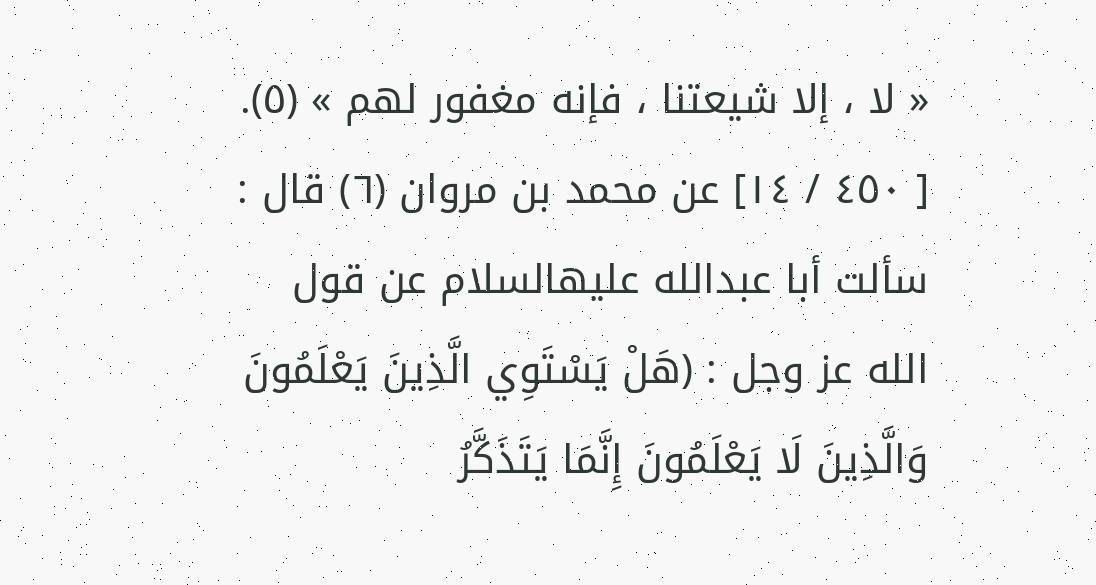« لا ، إلا شيعتنا ، فإنه مغفور لهم » (٥).
[ ٤٥٠ / ١٤] عن محمد بن مروان (٦) قال : سألت أبا عبدالله عليهالسلام عن قول الله عز وجل : (هَلْ يَسْتَوِي الَّذِينَ يَعْلَمُونَ وَالَّذِينَ لَا يَعْلَمُونَ إِنَّمَا يَتَذَكَّرُ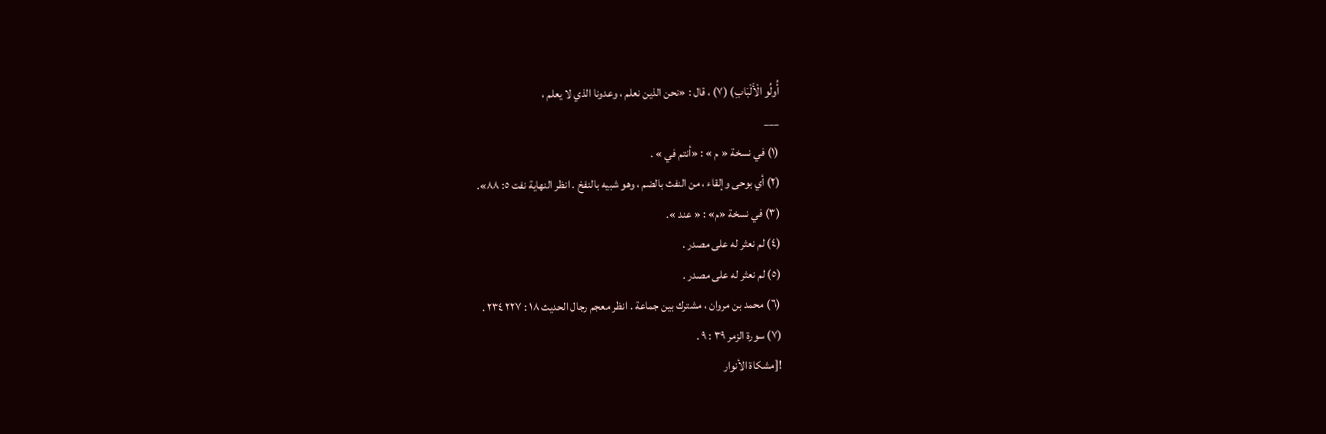أُولُو الْأَلْبَابِ) (٧) ، قال : «نحن الذين نعلم ، وعدونا الذي لا يعلم ،
___
(١) في نسخة « م » : «أنتم في » .
(٢) أي بوحى وإلقاء ، من النفث بالضم ، وهو شبيه بالنفخ . انظر النهاية نفت ٥: ٨٨».
(٣) في نسخة «م» : « عند ».
(٤) لم نعثر له على مصدر .
(٥) لم نعثر له على مصدر .
(٦) محمد بن مروان ، مشترك بين جماعة . انظر معجم رجال الحديث ١٨ : ٢٢٧ ٢٣٤ .
(٧) سورة الزمر ٣٩ : ٩ .
![مشكاة الأنوار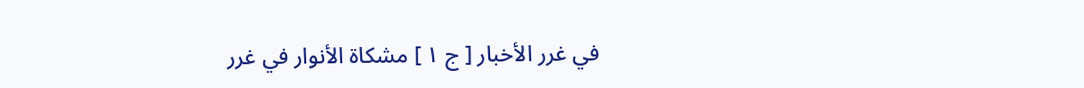في غرر الأخبار [ ج ١ ] مشكاة الأنوار في غرر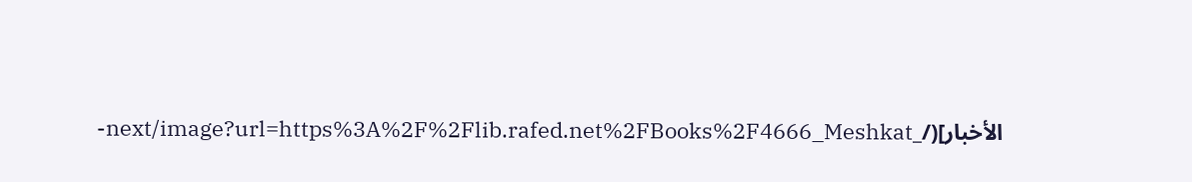الأخبار](/_next/image?url=https%3A%2F%2Flib.rafed.net%2FBooks%2F4666_Meshkat-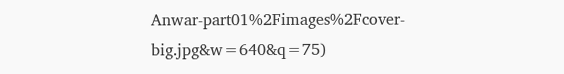Anwar-part01%2Fimages%2Fcover-big.jpg&w=640&q=75)